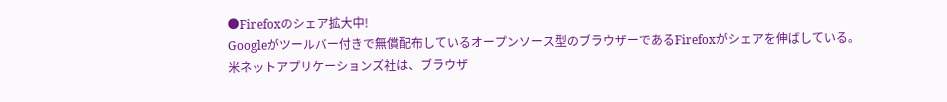●Firefoxのシェア拡大中!
Googleがツールバー付きで無償配布しているオープンソース型のブラウザーであるFirefoxがシェアを伸ばしている。
米ネットアプリケーションズ社は、ブラウザ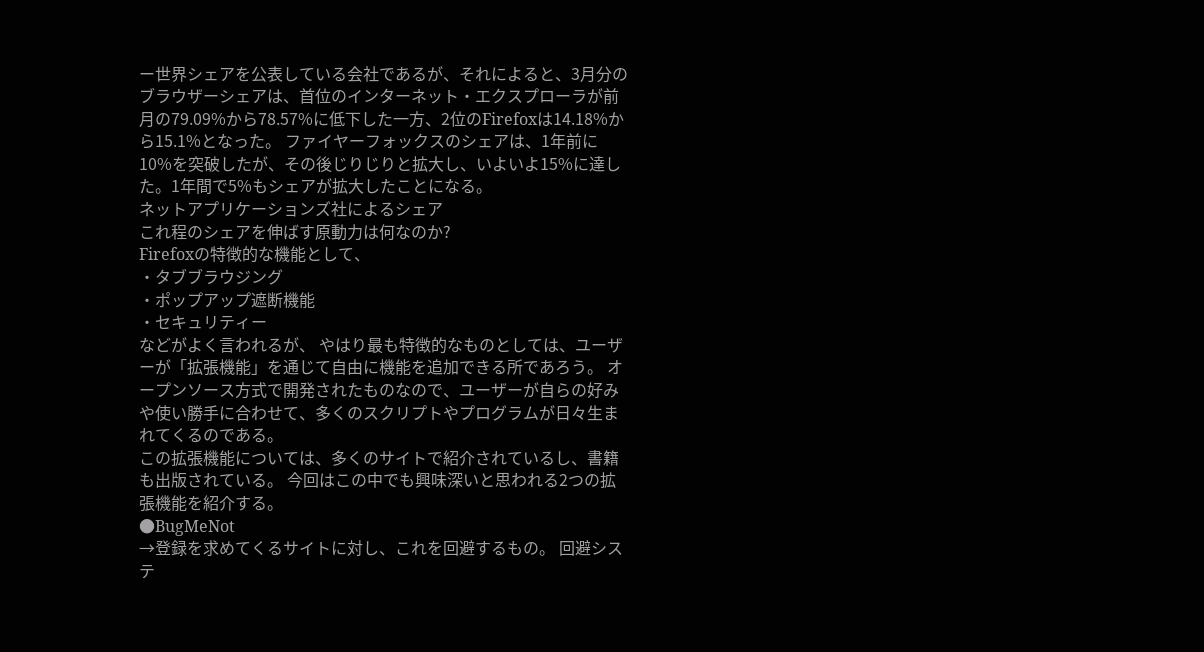ー世界シェアを公表している会社であるが、それによると、3月分のブラウザーシェアは、首位のインターネット・エクスプローラが前月の79.09%から78.57%に低下した一方、2位のFirefoxは14.18%から15.1%となった。 ファイヤーフォックスのシェアは、1年前に10%を突破したが、その後じりじりと拡大し、いよいよ15%に達した。1年間で5%もシェアが拡大したことになる。
ネットアプリケーションズ社によるシェア
これ程のシェアを伸ばす原動力は何なのか?
Firefoxの特徴的な機能として、
・タブブラウジング
・ポップアップ遮断機能
・セキュリティー
などがよく言われるが、 やはり最も特徴的なものとしては、ユーザーが「拡張機能」を通じて自由に機能を追加できる所であろう。 オープンソース方式で開発されたものなので、ユーザーが自らの好みや使い勝手に合わせて、多くのスクリプトやプログラムが日々生まれてくるのである。
この拡張機能については、多くのサイトで紹介されているし、書籍も出版されている。 今回はこの中でも興味深いと思われる2つの拡張機能を紹介する。
●BugMeNot
→登録を求めてくるサイトに対し、これを回避するもの。 回避システ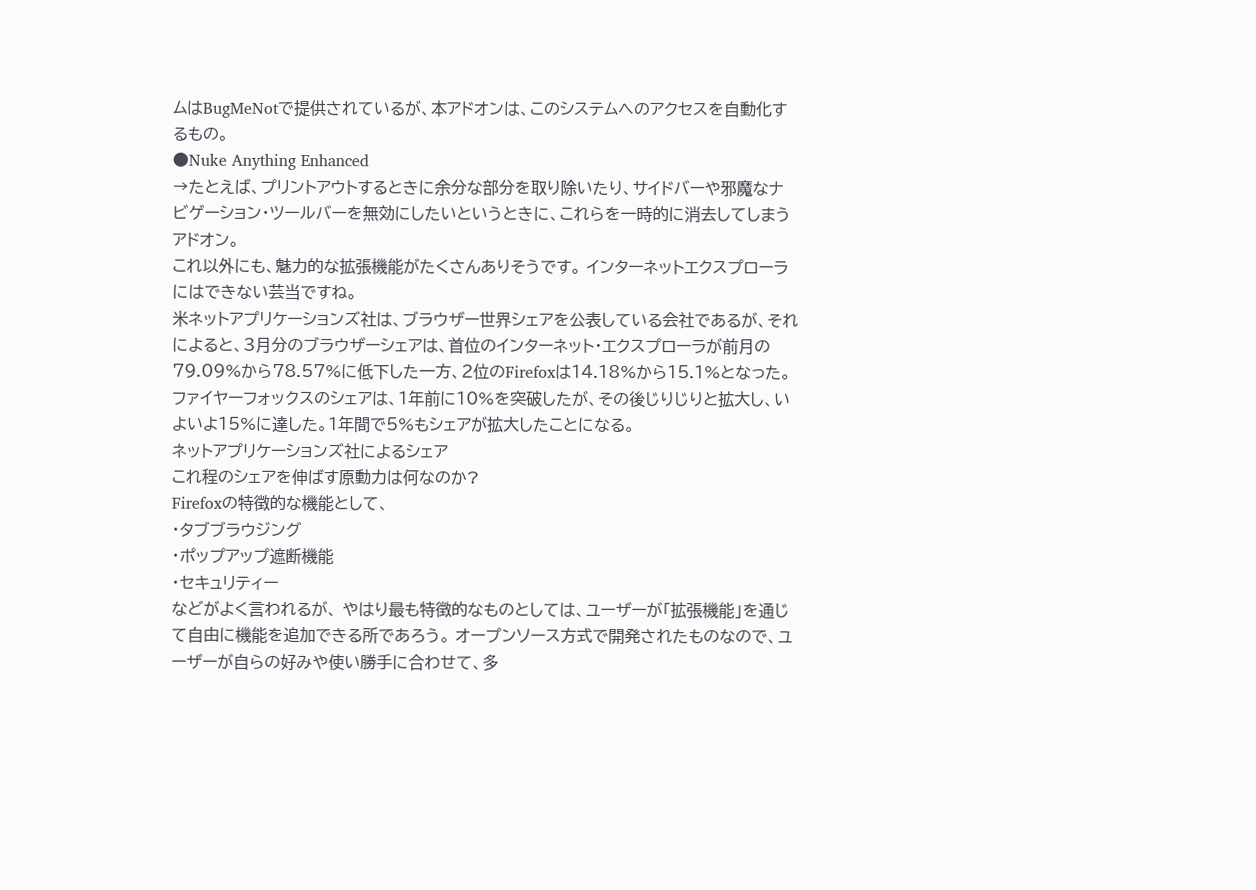ムはBugMeNotで提供されているが、本アドオンは、このシステムへのアクセスを自動化するもの。
●Nuke Anything Enhanced
→たとえば、プリントアウトするときに余分な部分を取り除いたり、サイドバーや邪魔なナビゲーション・ツールバーを無効にしたいというときに、これらを一時的に消去してしまうアドオン。
これ以外にも、魅力的な拡張機能がたくさんありそうです。 インターネットエクスプローラにはできない芸当ですね。
米ネットアプリケーションズ社は、ブラウザー世界シェアを公表している会社であるが、それによると、3月分のブラウザーシェアは、首位のインターネット・エクスプローラが前月の79.09%から78.57%に低下した一方、2位のFirefoxは14.18%から15.1%となった。 ファイヤーフォックスのシェアは、1年前に10%を突破したが、その後じりじりと拡大し、いよいよ15%に達した。1年間で5%もシェアが拡大したことになる。
ネットアプリケーションズ社によるシェア
これ程のシェアを伸ばす原動力は何なのか?
Firefoxの特徴的な機能として、
・タブブラウジング
・ポップアップ遮断機能
・セキュリティー
などがよく言われるが、 やはり最も特徴的なものとしては、ユーザーが「拡張機能」を通じて自由に機能を追加できる所であろう。 オープンソース方式で開発されたものなので、ユーザーが自らの好みや使い勝手に合わせて、多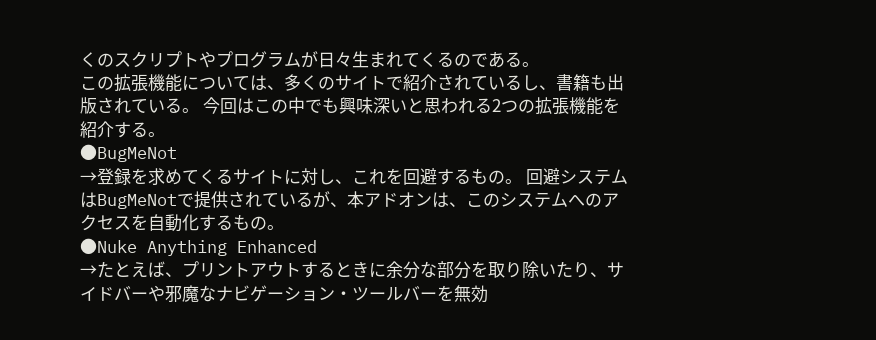くのスクリプトやプログラムが日々生まれてくるのである。
この拡張機能については、多くのサイトで紹介されているし、書籍も出版されている。 今回はこの中でも興味深いと思われる2つの拡張機能を紹介する。
●BugMeNot
→登録を求めてくるサイトに対し、これを回避するもの。 回避システムはBugMeNotで提供されているが、本アドオンは、このシステムへのアクセスを自動化するもの。
●Nuke Anything Enhanced
→たとえば、プリントアウトするときに余分な部分を取り除いたり、サイドバーや邪魔なナビゲーション・ツールバーを無効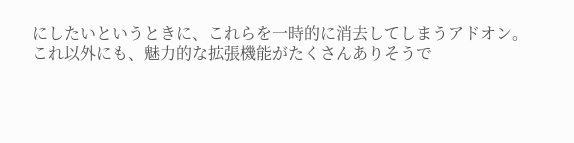にしたいというときに、これらを一時的に消去してしまうアドオン。
これ以外にも、魅力的な拡張機能がたくさんありそうで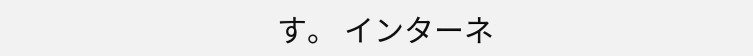す。 インターネ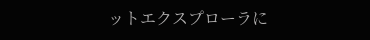ットエクスプローラに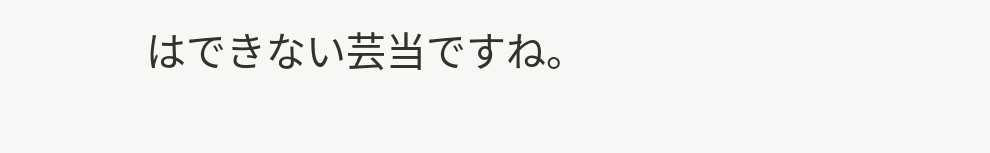はできない芸当ですね。